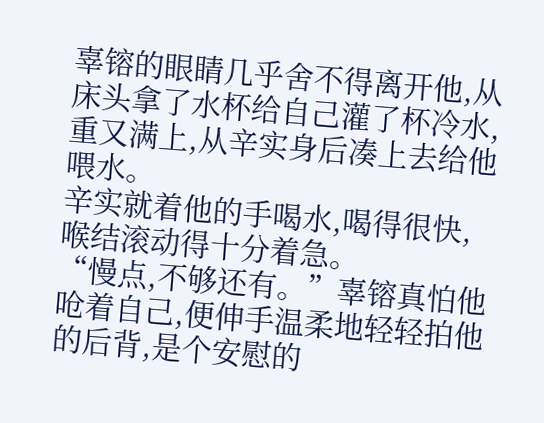辜镕的眼睛几乎舍不得离开他,从床头拿了水杯给自己灌了杯冷水,重又满上,从辛实身后凑上去给他喂水。
辛实就着他的手喝水,喝得很快,喉结滚动得十分着急。
“慢点,不够还有。”辜镕真怕他呛着自己,便伸手温柔地轻轻拍他的后背,是个安慰的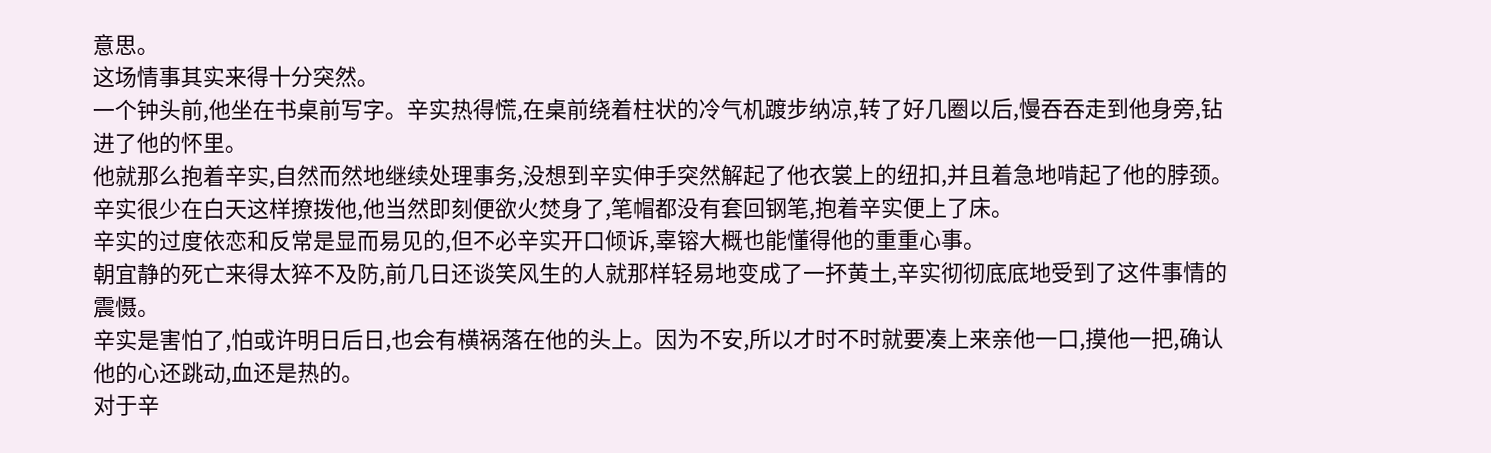意思。
这场情事其实来得十分突然。
一个钟头前,他坐在书桌前写字。辛实热得慌,在桌前绕着柱状的冷气机踱步纳凉,转了好几圈以后,慢吞吞走到他身旁,钻进了他的怀里。
他就那么抱着辛实,自然而然地继续处理事务,没想到辛实伸手突然解起了他衣裳上的纽扣,并且着急地啃起了他的脖颈。
辛实很少在白天这样撩拨他,他当然即刻便欲火焚身了,笔帽都没有套回钢笔,抱着辛实便上了床。
辛实的过度依恋和反常是显而易见的,但不必辛实开口倾诉,辜镕大概也能懂得他的重重心事。
朝宜静的死亡来得太猝不及防,前几日还谈笑风生的人就那样轻易地变成了一抔黄土,辛实彻彻底底地受到了这件事情的震慑。
辛实是害怕了,怕或许明日后日,也会有横祸落在他的头上。因为不安,所以才时不时就要凑上来亲他一口,摸他一把,确认他的心还跳动,血还是热的。
对于辛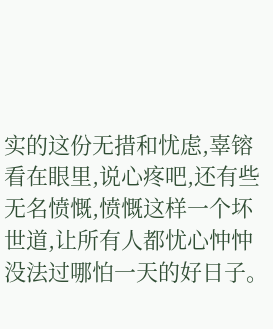实的这份无措和忧虑,辜镕看在眼里,说心疼吧,还有些无名愤慨,愤慨这样一个坏世道,让所有人都忧心忡忡没法过哪怕一天的好日子。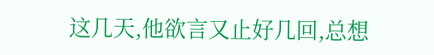这几天,他欲言又止好几回,总想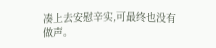凑上去安慰辛实,可最终也没有做声。